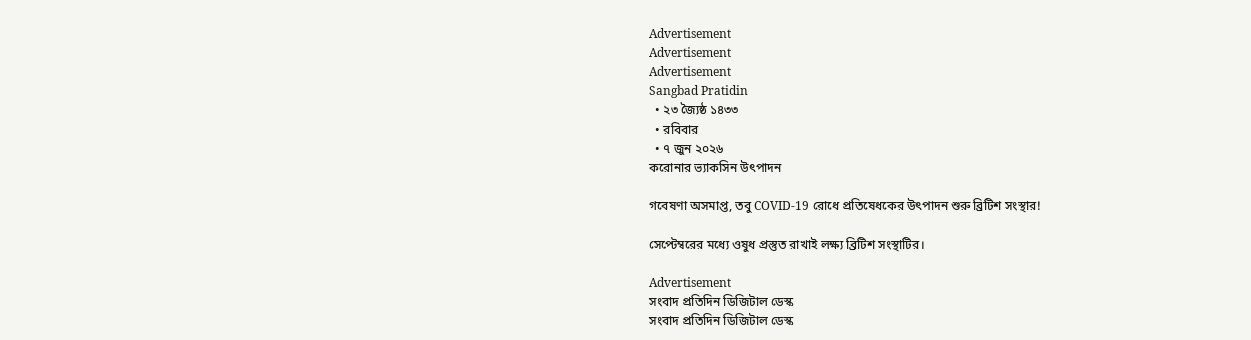Advertisement
Advertisement
Advertisement
Sangbad Pratidin
  • ২৩ জ্যৈষ্ঠ ১৪৩৩
  • রবিবার
  • ৭ জুন ২০২৬
করোনার ভ্যাকসিন উৎপাদন

গবেষণা অসমাপ্ত, তবু COVID-19 রোধে প্রতিষেধকের উৎপাদন শুরু ব্রিটিশ সংস্থার!

সেপ্টেম্বরের মধ্যে ওষুধ প্রস্তুত রাখাই লক্ষ্য ব্রিটিশ সংস্থাটির।

Advertisement
সংবাদ প্রতিদিন ডিজিটাল ডেস্ক
সংবাদ প্রতিদিন ডিজিটাল ডেস্ক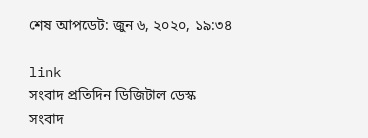শেষ আপডেট: জুন ৬, ২০২০, ১৯:৩৪

link
সংবাদ প্রতিদিন ডিজিটাল ডেস্ক
সংবাদ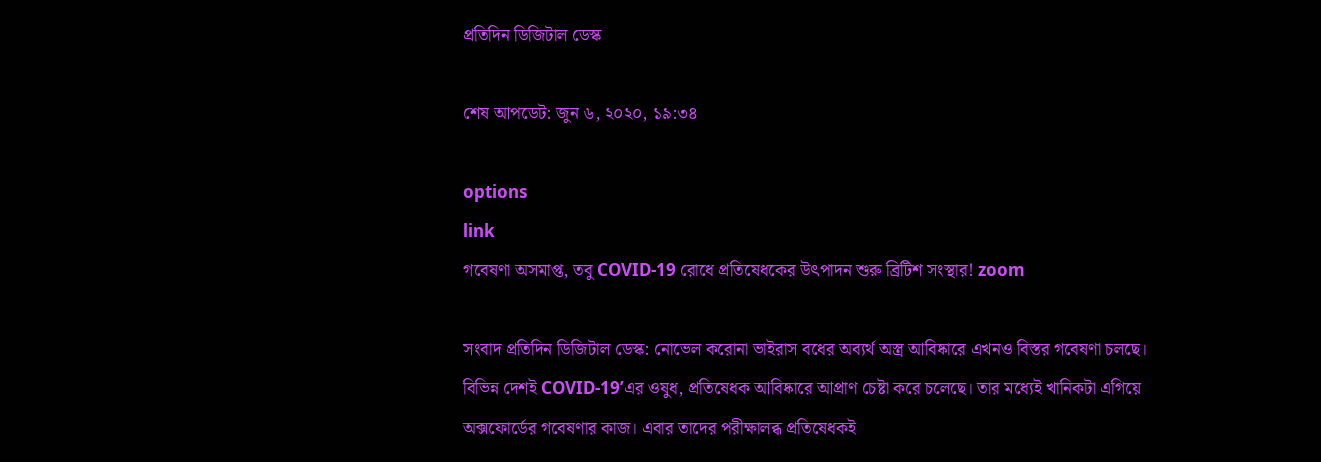প্রতিদিন ডিজিটাল ডেস্ক

শেষ আপডেট: জুন ৬, ২০২০, ১৯:৩৪

options
link
গবেষণা অসমাপ্ত, তবু COVID-19 রোধে প্রতিষেধকের উৎপাদন শুরু ব্রিটিশ সংস্থার! zoom

সংবাদ প্রতিদিন ডিজিটাল ডেস্ক: নোভেল করোনা ভাইরাস বধের অব্যর্থ অস্ত্র আবিষ্কারে এখনও বিস্তর গবেষণা চলছে। বিভিন্ন দেশই COVID-19’এর ওষুধ, প্রতিষেধক আবিষ্কারে আপ্রাণ চেষ্টা করে চলেছে। তার মধ্যেই খানিকটা এগিয়ে অক্সফোর্ডের গবেষণার কাজ। এবার তাদের পরীক্ষালব্ধ প্রতিষেধকই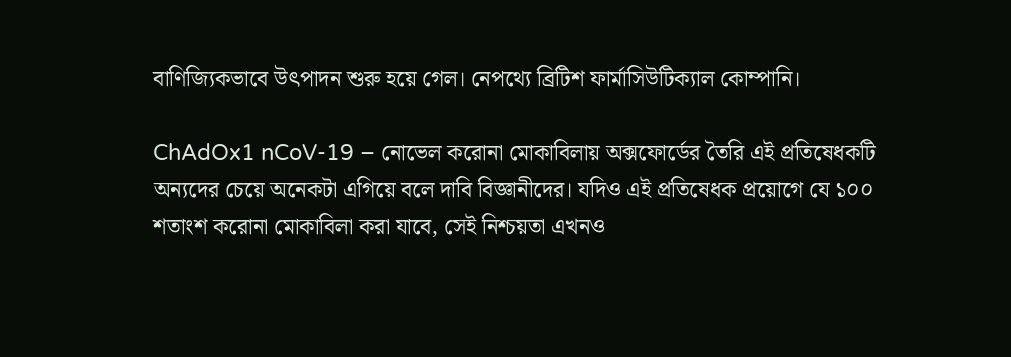বাণিজ্যিকভাবে উৎপাদন শুরু হয়ে গেল। নেপথ্যে ব্রিটিশ ফার্মাসিউটিক্যাল কোম্পানি।

ChAdOx1 nCoV-19 – নোভেল করোনা মোকাবিলায় অক্সফোর্ডের তৈরি এই প্রতিষেধকটি অন্যদের চেয়ে অনেকটা এগিয়ে বলে দাবি বিজ্ঞানীদের। যদিও এই প্রতিষেধক প্রয়োগে যে ১০০ শতাংশ করোনা মোকাবিলা করা যাবে, সেই নিশ্চয়তা এখনও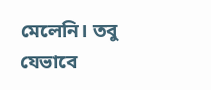মেলেনি। তবু যেভাবে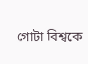গোটা বিশ্বকে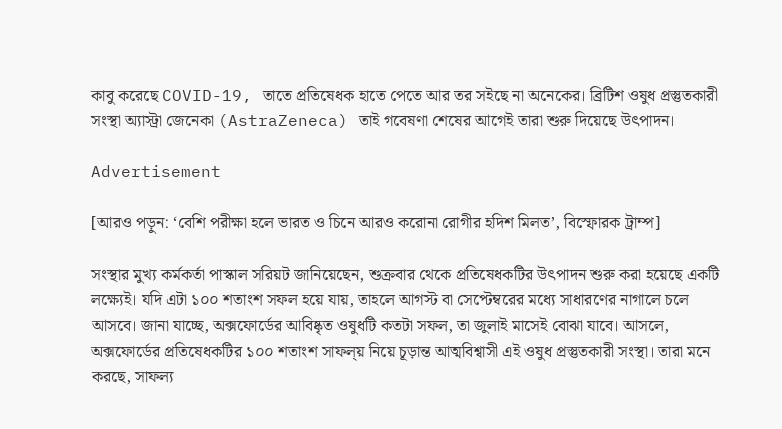কাবু করেছে COVID-19, তাতে প্রতিষেধক হাতে পেতে আর তর সইছে না অনেকের। ব্রিটিশ ওষুধ প্রস্তুতকারী সংস্থা অ্যাস্ট্রা জেনেকা (AstraZeneca) তাই গবেষণা শেষের আগেই তারা শুরু দিয়েছে উৎপাদন।

Advertisement

[আরও পড়ুন: ‘বেশি পরীক্ষা হলে ভারত ও চিনে আরও করোনা রোগীর হদিশ মিলত’, বিস্ফোরক ট্রাম্প]

সংস্থার মুখ্য কর্মকর্তা পাস্কাল সরিয়ট জানিয়েছেন, শুক্রবার থেকে প্রতিষেধকটির উৎপাদন শুরু করা হয়েছে একটি লক্ষ্যেই। যদি এটা ১০০ শতাংশ সফল হয়ে যায়, তাহলে আগস্ট বা সেপ্টেম্বরের মধ্যে সাধারণের নাগালে চলে আসবে। জানা যাচ্ছে, অক্সফোর্ডের আবিষ্কৃত ওষুধটি কতটা সফল, তা জুলাই মাসেই বোঝা যাবে। আসলে, অক্সফোর্ডের প্রতিষেধকটির ১০০ শতাংশ সাফল্য় নিয়ে চূড়ান্ত আত্মবিশ্বাসী এই ওষুধ প্রস্তুতকারী সংস্থা। তারা মনে করছে, সাফল্য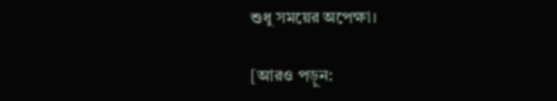শুধু সময়ের অপেক্ষা।

[আরও পড়ুন: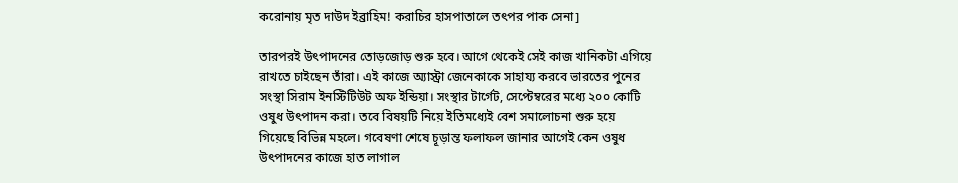করোনায় মৃত দাউদ ইব্রাহিম! করাচির হাসপাতালে তৎপর পাক সেনা]

তারপরই উৎপাদনের তোড়জোড় শুরু হবে। আগে থেকেই সেই কাজ খানিকটা এগিয়ে রাখতে চাইছেন তাঁরা। এই কাজে অ্যাস্ট্রা জেনেকাকে সাহায্য করবে ভারতের পুনের সংস্থা সিরাম ইনস্টিটিউট অফ ইন্ডিয়া। সংস্থার টার্গেট, সেপ্টেম্বরের মধ্যে ২০০ কোটি ওষুধ উৎপাদন করা। তবে বিষয়টি নিয়ে ইতিমধ্যেই বেশ সমালোচনা শুরু হয়ে গিয়েছে বিভিন্ন মহলে। গবেষণা শেষে চূড়ান্ত ফলাফল জানার আগেই কেন ওষুধ উৎপাদনের কাজে হাত লাগাল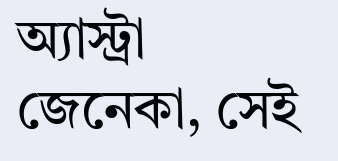অ্যাস্ট্রা জেনেকা, সেই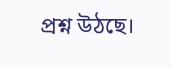প্রশ্ন উঠছে।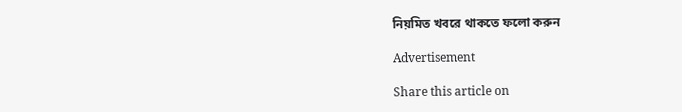নিয়মিত খবরে থাকতে ফলো করুন

Advertisement

Share this article on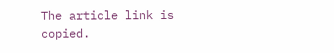The article link is copied.